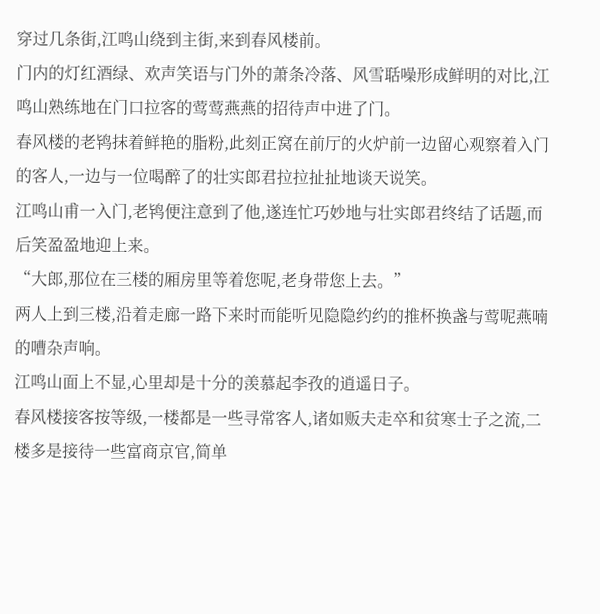穿过几条街,江鸣山绕到主街,来到春风楼前。
门内的灯红酒绿、欢声笑语与门外的萧条冷落、风雪聒噪形成鲜明的对比,江鸣山熟练地在门口拉客的莺莺燕燕的招待声中进了门。
春风楼的老鸨抹着鲜艳的脂粉,此刻正窝在前厅的火炉前一边留心观察着入门的客人,一边与一位喝醉了的壮实郎君拉拉扯扯地谈天说笑。
江鸣山甫一入门,老鸨便注意到了他,遂连忙巧妙地与壮实郎君终结了话题,而后笑盈盈地迎上来。
“大郎,那位在三楼的厢房里等着您呢,老身带您上去。”
两人上到三楼,沿着走廊一路下来时而能听见隐隐约约的推杯换盏与莺呢燕喃的嘈杂声响。
江鸣山面上不显,心里却是十分的羡慕起李孜的逍遥日子。
春风楼接客按等级,一楼都是一些寻常客人,诸如贩夫走卒和贫寒士子之流,二楼多是接待一些富商京官,简单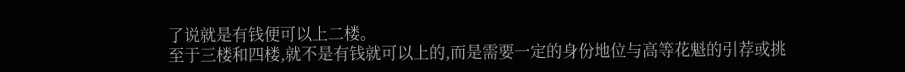了说就是有钱便可以上二楼。
至于三楼和四楼,就不是有钱就可以上的,而是需要一定的身份地位与高等花魁的引荐或挑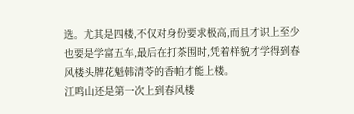选。尤其是四楼,不仅对身份要求极高,而且才识上至少也要是学富五车,最后在打茶围时,凭着样貌才学得到春风楼头牌花魁韩清苓的香帕才能上楼。
江鸣山还是第一次上到春风楼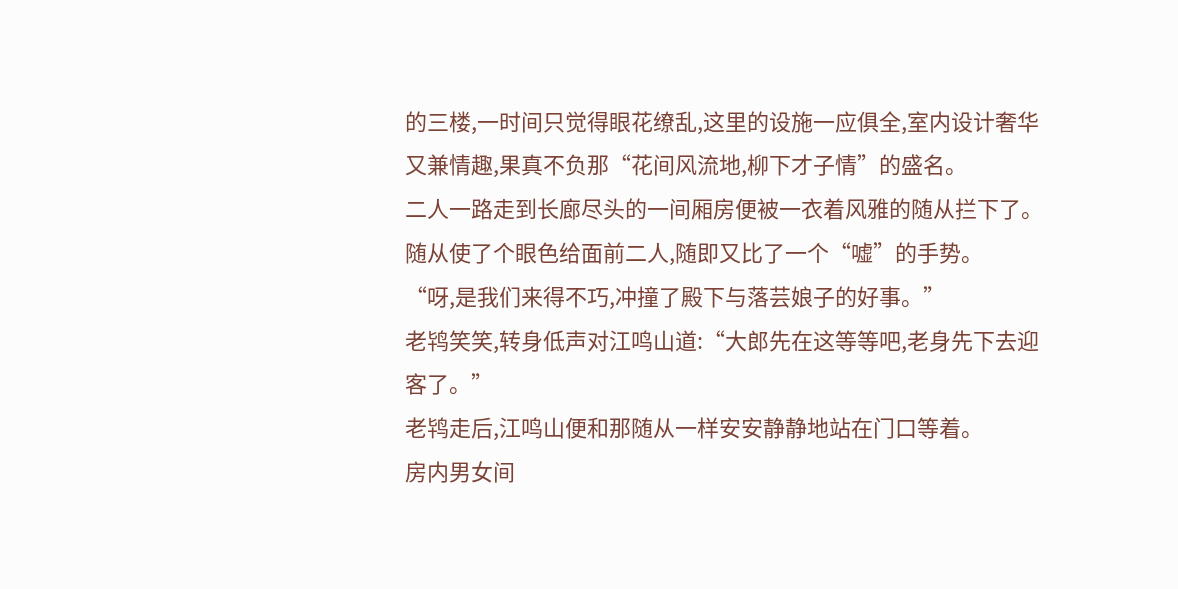的三楼,一时间只觉得眼花缭乱,这里的设施一应俱全,室内设计奢华又兼情趣,果真不负那“花间风流地,柳下才子情”的盛名。
二人一路走到长廊尽头的一间厢房便被一衣着风雅的随从拦下了。
随从使了个眼色给面前二人,随即又比了一个“嘘”的手势。
“呀,是我们来得不巧,冲撞了殿下与落芸娘子的好事。”
老鸨笑笑,转身低声对江鸣山道:“大郎先在这等等吧,老身先下去迎客了。”
老鸨走后,江鸣山便和那随从一样安安静静地站在门口等着。
房内男女间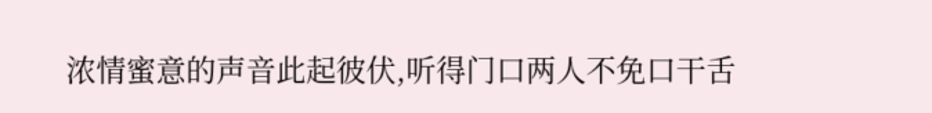浓情蜜意的声音此起彼伏,听得门口两人不免口干舌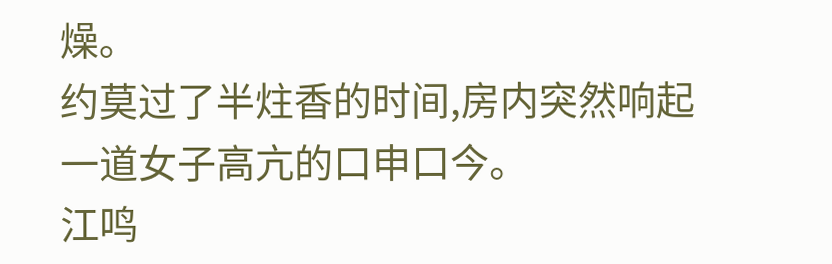燥。
约莫过了半炷香的时间,房内突然响起一道女子高亢的口申口今。
江鸣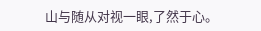山与随从对视一眼,了然于心。